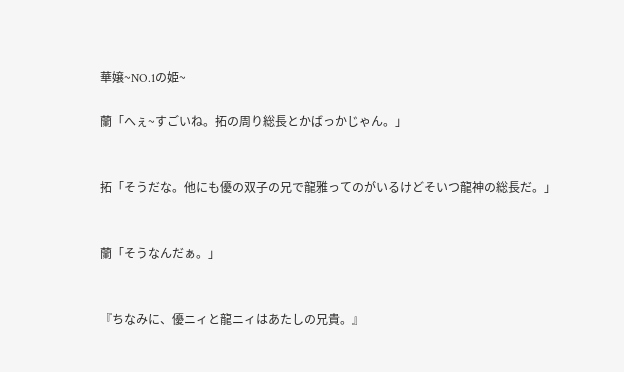華嬢~NO.1の姫~

蘭「へぇ~すごいね。拓の周り総長とかばっかじゃん。」


拓「そうだな。他にも優の双子の兄で龍雅ってのがいるけどそいつ龍神の総長だ。」


蘭「そうなんだぁ。」


『ちなみに、優ニィと龍ニィはあたしの兄貴。』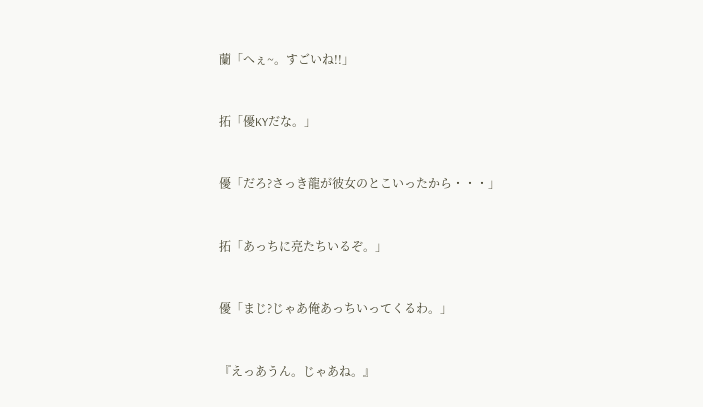蘭「へぇ~。すごいね!!」


拓「優KYだな。」


優「だろ?さっき龍が彼女のとこいったから・・・」


拓「あっちに亮たちいるぞ。」


優「まじ?じゃあ俺あっちいってくるわ。」


『えっあうん。じゃあね。』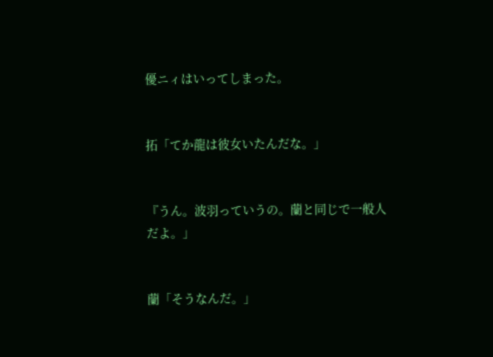優ニィはいってしまった。


拓「てか龍は彼女いたんだな。」


『うん。波羽っていうの。蘭と同じで一般人だよ。」


蘭「そうなんだ。」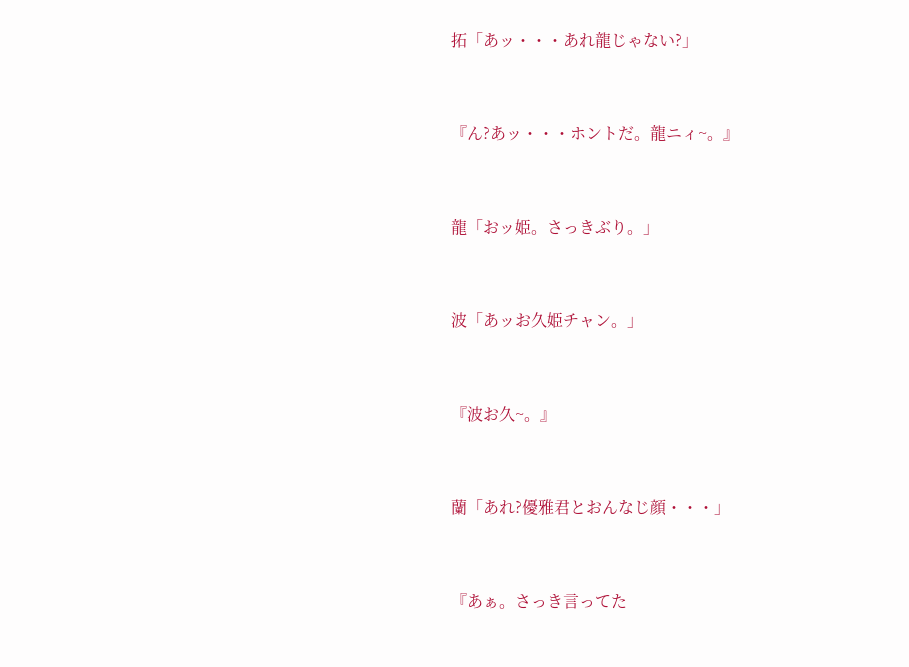拓「あッ・・・あれ龍じゃない?」


『ん?あッ・・・ホントだ。龍ニィ~。』


龍「おッ姫。さっきぶり。」


波「あッお久姫チャン。」


『波お久~。』


蘭「あれ?優雅君とおんなじ顔・・・」


『あぁ。さっき言ってた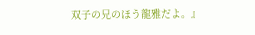双子の兄のほう龍雅だよ。』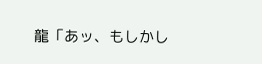龍「あッ、もしかし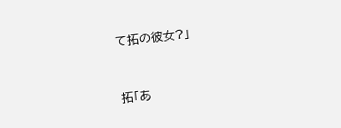て拓の彼女?」


拓「あ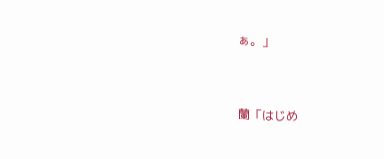ぁ。」


蘭「はじめ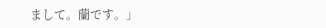まして。蘭です。」